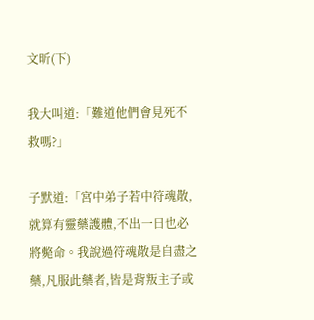文昕(下)

我大叫道:「難道他們會見死不救嗎?」

子默道:「宮中弟子若中符魂散,就算有靈藥護體,不出一日也必將斃命。我說過符魂散是自盡之藥,凡服此藥者,皆是背叛主子或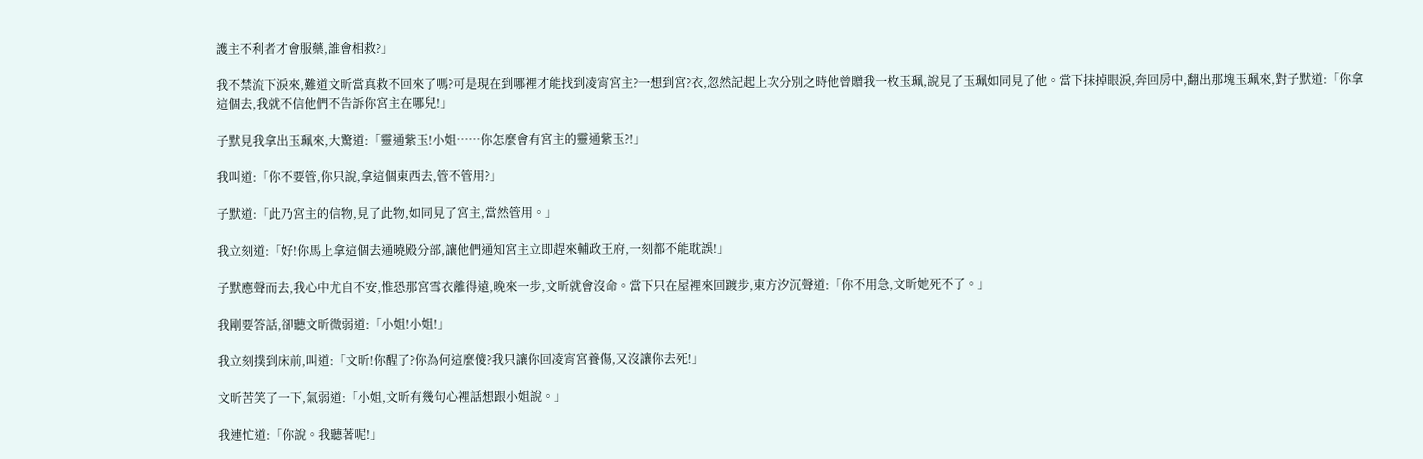護主不利者才會服藥,誰會相救?」

我不禁流下淚來,難道文昕當真救不回來了嗎?可是現在到哪裡才能找到凌宵宮主?一想到宮?衣,忽然記起上次分別之時他曾贈我一枚玉珮,說見了玉珮如同見了他。當下抹掉眼淚,奔回房中,翻出那塊玉珮來,對子默道:「你拿這個去,我就不信他們不告訴你宮主在哪兒!」

子默見我拿出玉珮來,大驚道:「靈通紫玉!小姐……你怎麼會有宮主的靈通紫玉?!」

我叫道:「你不要管,你只說,拿這個東西去,管不管用?」

子默道:「此乃宮主的信物,見了此物,如同見了宮主,當然管用。」

我立刻道:「好!你馬上拿這個去通曉殿分部,讓他們通知宮主立即趕來輔政王府,一刻都不能耽誤!」

子默應聲而去,我心中尤自不安,惟恐那宮雪衣離得遠,晚來一步,文昕就會沒命。當下只在屋裡來回踱步,東方汐沉聲道:「你不用急,文昕她死不了。」

我剛要答話,卻聽文昕微弱道:「小姐!小姐!」

我立刻撲到床前,叫道:「文昕!你醒了?你為何這麼傻?我只讓你回凌宵宮養傷,又沒讓你去死!」

文昕苦笑了一下,氣弱道:「小姐,文昕有幾句心裡話想跟小姐說。」

我連忙道:「你說。我聽著呢!」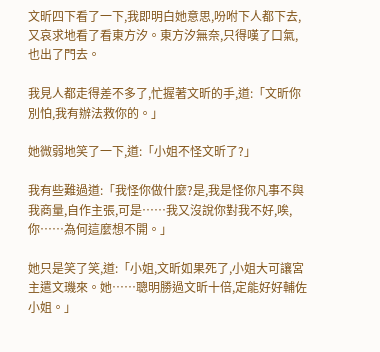文昕四下看了一下,我即明白她意思,吩咐下人都下去,又哀求地看了看東方汐。東方汐無奈,只得嘆了口氣,也出了門去。

我見人都走得差不多了,忙握著文昕的手,道:「文昕你別怕,我有辦法救你的。」

她微弱地笑了一下,道:「小姐不怪文昕了?」

我有些難過道:「我怪你做什麼?是,我是怪你凡事不與我商量,自作主張,可是……我又沒說你對我不好,唉,你……為何這麼想不開。」

她只是笑了笑,道:「小姐,文昕如果死了,小姐大可讓宮主遣文璣來。她……聰明勝過文昕十倍,定能好好輔佐小姐。」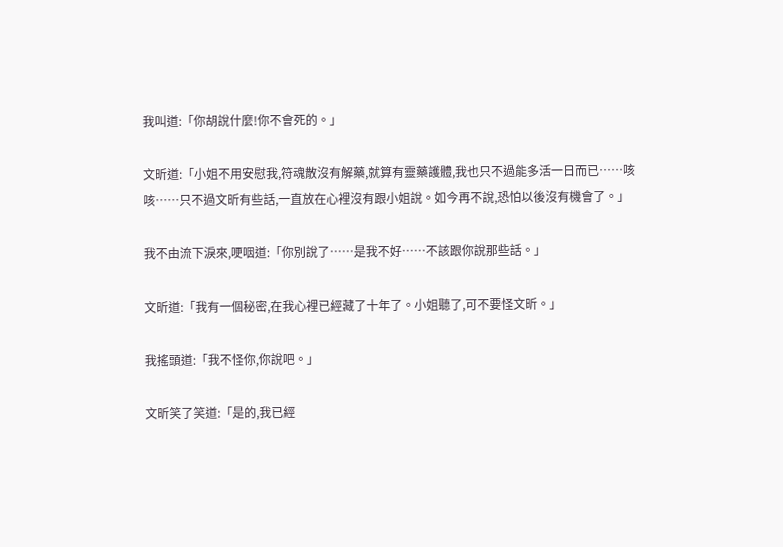我叫道:「你胡說什麼!你不會死的。」

文昕道:「小姐不用安慰我,符魂散沒有解藥,就算有靈藥護體,我也只不過能多活一日而已……咳咳……只不過文昕有些話,一直放在心裡沒有跟小姐說。如今再不說,恐怕以後沒有機會了。」

我不由流下淚來,哽咽道:「你別說了……是我不好……不該跟你說那些話。」

文昕道:「我有一個秘密,在我心裡已經藏了十年了。小姐聽了,可不要怪文昕。」

我搖頭道:「我不怪你,你說吧。」

文昕笑了笑道:「是的,我已經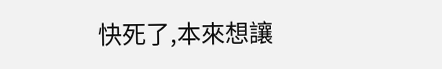快死了,本來想讓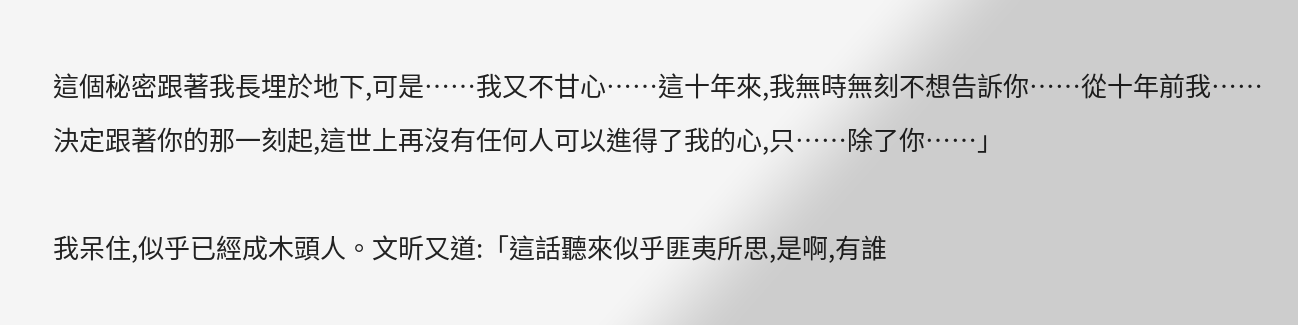這個秘密跟著我長埋於地下,可是……我又不甘心……這十年來,我無時無刻不想告訴你……從十年前我……決定跟著你的那一刻起,這世上再沒有任何人可以進得了我的心,只……除了你……」

我呆住,似乎已經成木頭人。文昕又道:「這話聽來似乎匪夷所思,是啊,有誰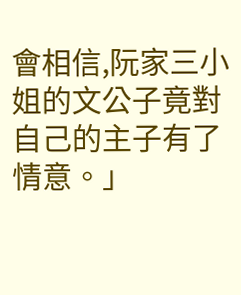會相信,阮家三小姐的文公子竟對自己的主子有了情意。」